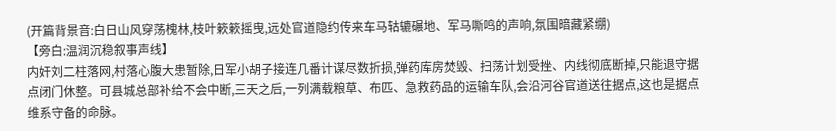(开篇背景音:白日山风穿荡槐林,枝叶簌簌摇曳,远处官道隐约传来车马轱辘碾地、军马嘶鸣的声响,氛围暗藏紧绷)
【旁白:温润沉稳叙事声线】
内奸刘二柱落网,村落心腹大患暂除,日军小胡子接连几番计谋尽数折损,弹药库房焚毁、扫荡计划受挫、内线彻底断掉,只能退守据点闭门休整。可县城总部补给不会中断,三天之后,一列满载粮草、布匹、急救药品的运输车队,会沿河谷官道送往据点,这也是据点维系守备的命脉。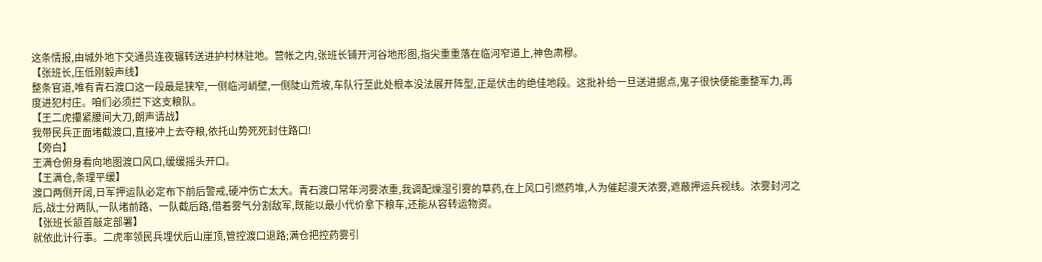这条情报,由城外地下交通员连夜辗转送进护村林驻地。营帐之内,张班长铺开河谷地形图,指尖重重落在临河窄道上,神色肃穆。
【张班长,压低刚毅声线】
整条官道,唯有青石渡口这一段最是狭窄,一侧临河峭壁,一侧陡山荒坡,车队行至此处根本没法展开阵型,正是伏击的绝佳地段。这批补给一旦送进据点,鬼子很快便能重整军力,再度进犯村庄。咱们必须拦下这支粮队。
【王二虎攥紧腰间大刀,朗声请战】
我带民兵正面堵截渡口,直接冲上去夺粮,依托山势死死封住路口!
【旁白】
王满仓俯身看向地图渡口风口,缓缓摇头开口。
【王满仓,条理平缓】
渡口两侧开阔,日军押运队必定布下前后警戒,硬冲伤亡太大。青石渡口常年河雾浓重,我调配燥湿引雾的草药,在上风口引燃药堆,人为催起漫天浓雾,遮蔽押运兵视线。浓雾封河之后,战士分两队,一队堵前路、一队截后路,借着雾气分割敌军,既能以最小代价拿下粮车,还能从容转运物资。
【张班长颔首敲定部署】
就依此计行事。二虎率领民兵埋伏后山崖顶,管控渡口退路;满仓把控药雾引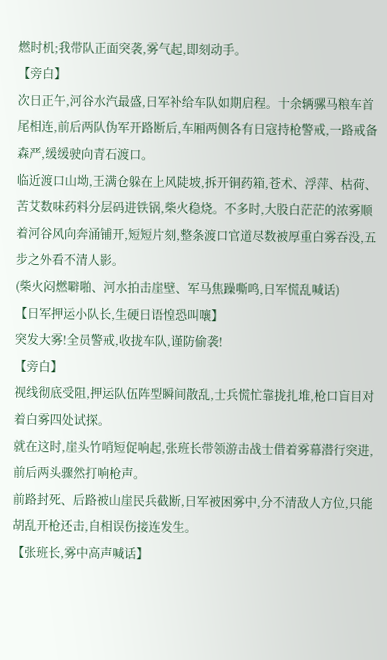燃时机;我带队正面突袭,雾气起,即刻动手。
【旁白】
次日正午,河谷水汽最盛,日军补给车队如期启程。十余辆骡马粮车首尾相连,前后两队伪军开路断后,车厢两侧各有日寇持枪警戒,一路戒备森严,缓缓驶向青石渡口。
临近渡口山坳,王满仓躲在上风陡坡,拆开铜药箱,苍术、浮萍、枯荷、苦艾数味药料分层码进铁锅,柴火稳烧。不多时,大股白茫茫的浓雾顺着河谷风向奔涌铺开,短短片刻,整条渡口官道尽数被厚重白雾吞没,五步之外看不清人影。
(柴火闷燃噼啪、河水拍击崖壁、军马焦躁嘶鸣,日军慌乱喊话)
【日军押运小队长,生硬日语惶恐叫嚷】
突发大雾!全员警戒,收拢车队,谨防偷袭!
【旁白】
视线彻底受阻,押运队伍阵型瞬间散乱,士兵慌忙靠拢扎堆,枪口盲目对着白雾四处试探。
就在这时,崖头竹哨短促响起,张班长带领游击战士借着雾幕潜行突进,前后两头骤然打响枪声。
前路封死、后路被山崖民兵截断,日军被困雾中,分不清敌人方位,只能胡乱开枪还击,自相误伤接连发生。
【张班长,雾中高声喊话】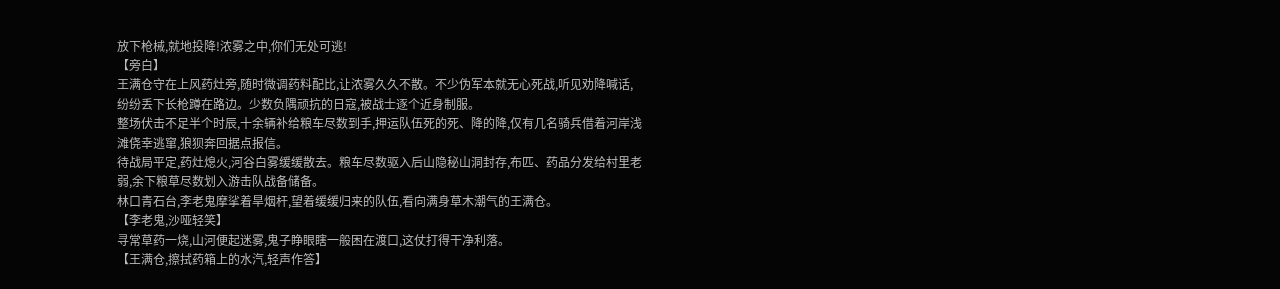放下枪械,就地投降!浓雾之中,你们无处可逃!
【旁白】
王满仓守在上风药灶旁,随时微调药料配比,让浓雾久久不散。不少伪军本就无心死战,听见劝降喊话,纷纷丢下长枪蹲在路边。少数负隅顽抗的日寇,被战士逐个近身制服。
整场伏击不足半个时辰,十余辆补给粮车尽数到手,押运队伍死的死、降的降,仅有几名骑兵借着河岸浅滩侥幸逃窜,狼狈奔回据点报信。
待战局平定,药灶熄火,河谷白雾缓缓散去。粮车尽数驱入后山隐秘山洞封存,布匹、药品分发给村里老弱,余下粮草尽数划入游击队战备储备。
林口青石台,李老鬼摩挲着旱烟杆,望着缓缓归来的队伍,看向满身草木潮气的王满仓。
【李老鬼,沙哑轻笑】
寻常草药一烧,山河便起迷雾,鬼子睁眼瞎一般困在渡口,这仗打得干净利落。
【王满仓,擦拭药箱上的水汽,轻声作答】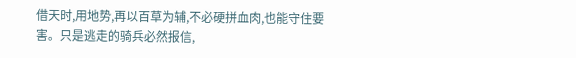借天时,用地势,再以百草为辅,不必硬拼血肉,也能守住要害。只是逃走的骑兵必然报信,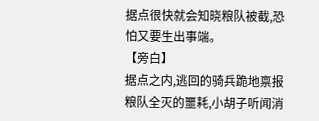据点很快就会知晓粮队被截,恐怕又要生出事端。
【旁白】
据点之内,逃回的骑兵跪地禀报粮队全灭的噩耗,小胡子听闻消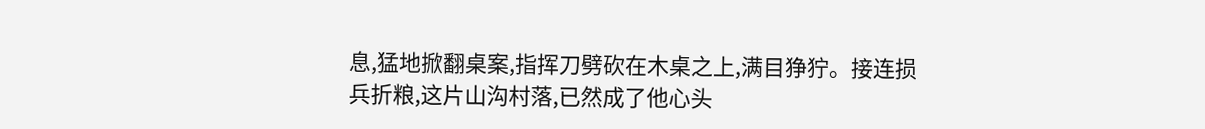息,猛地掀翻桌案,指挥刀劈砍在木桌之上,满目狰狞。接连损兵折粮,这片山沟村落,已然成了他心头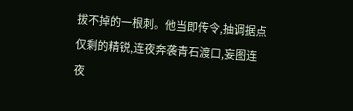拔不掉的一根刺。他当即传令,抽调据点仅剩的精锐,连夜奔袭青石渡口,妄图连夜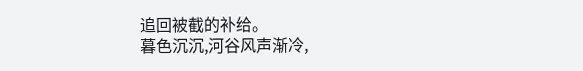追回被截的补给。
暮色沉沉,河谷风声渐冷,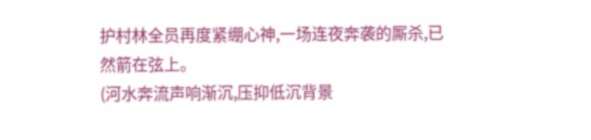护村林全员再度紧绷心神,一场连夜奔袭的厮杀,已然箭在弦上。
(河水奔流声响渐沉,压抑低沉背景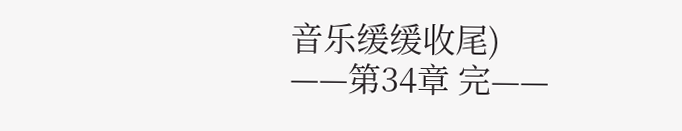音乐缓缓收尾)
——第34章 完——